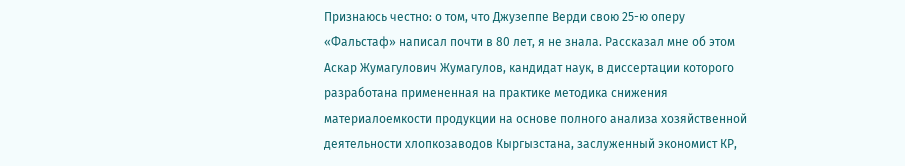Признаюсь честно: о том, что Джузеппе Верди свою 25-ю оперу «Фальстаф» написал почти в 80 лет, я не знала. Рассказал мне об этом Аскар Жумагулович Жумагулов, кандидат наук, в диссертации которого разработана примененная на практике методика снижения материалоемкости продукции на основе полного анализа хозяйственной деятельности хлопкозаводов Кыргызстана, заслуженный экономист КР,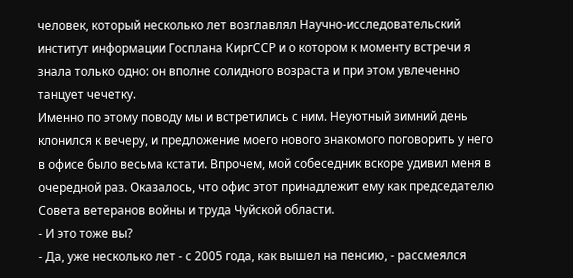человек, который несколько лет возглавлял Научно-исследовательский институт информации Госплана КиргССР и о котором к моменту встречи я знала только одно: он вполне солидного возраста и при этом увлеченно танцует чечетку.
Именно по этому поводу мы и встретились с ним. Неуютный зимний день клонился к вечеру, и предложение моего нового знакомого поговорить у него в офисе было весьма кстати. Впрочем, мой собеседник вскоре удивил меня в очередной раз. Оказалось, что офис этот принадлежит ему как председателю Совета ветеранов войны и труда Чуйской области.
- И это тоже вы?
- Да, уже несколько лет - с 2005 года, как вышел на пенсию, - рассмеялся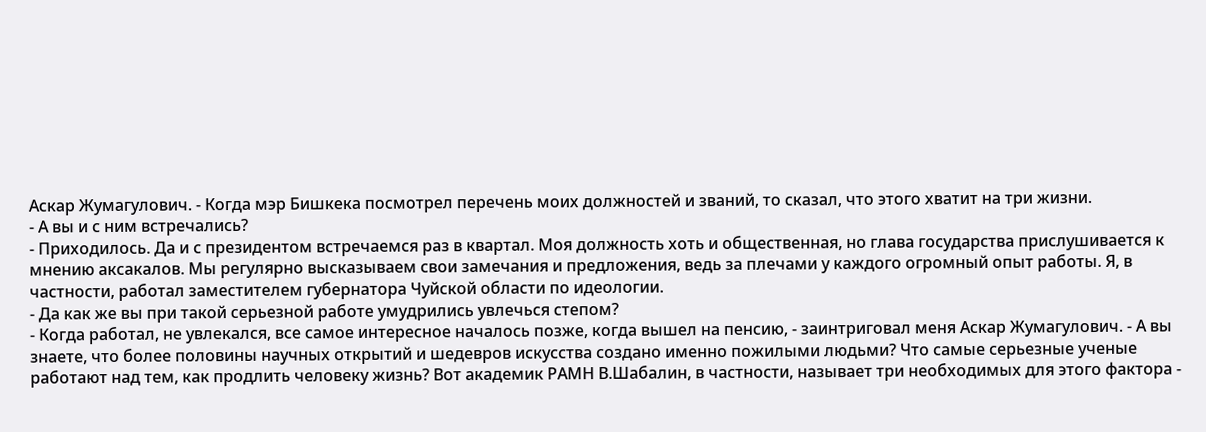Аскар Жумагулович. - Когда мэр Бишкека посмотрел перечень моих должностей и званий, то сказал, что этого хватит на три жизни.
- А вы и с ним встречались?
- Приходилось. Да и с президентом встречаемся раз в квартал. Моя должность хоть и общественная, но глава государства прислушивается к мнению аксакалов. Мы регулярно высказываем свои замечания и предложения, ведь за плечами у каждого огромный опыт работы. Я, в частности, работал заместителем губернатора Чуйской области по идеологии.
- Да как же вы при такой серьезной работе умудрились увлечься степом?
- Когда работал, не увлекался, все самое интересное началось позже, когда вышел на пенсию, - заинтриговал меня Аскар Жумагулович. - А вы знаете, что более половины научных открытий и шедевров искусства создано именно пожилыми людьми? Что самые серьезные ученые работают над тем, как продлить человеку жизнь? Вот академик РАМН В.Шабалин, в частности, называет три необходимых для этого фактора -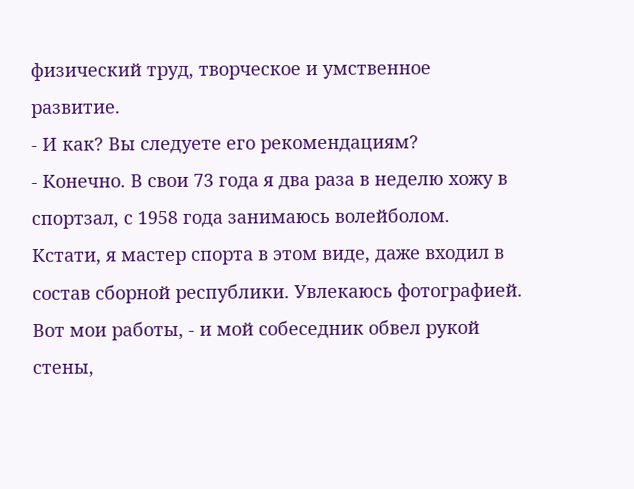физический труд, творческое и умственное развитие.
- И как? Вы следуете его рекомендациям?
- Конечно. В свои 73 года я два раза в неделю хожу в спортзал, с 1958 года занимаюсь волейболом. Кстати, я мастер спорта в этом виде, даже входил в состав сборной республики. Увлекаюсь фотографией. Вот мои работы, - и мой собеседник обвел рукой стены,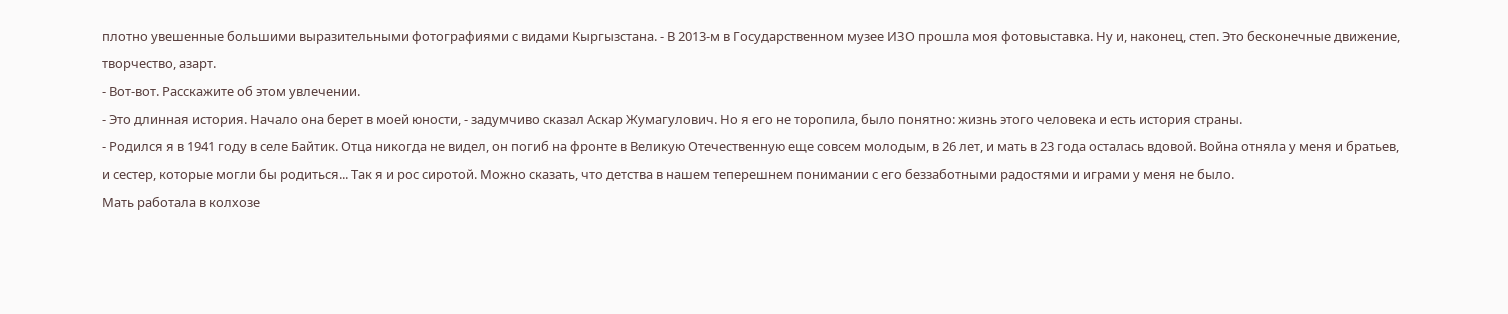плотно увешенные большими выразительными фотографиями с видами Кыргызстана. - В 2013-м в Государственном музее ИЗО прошла моя фотовыставка. Ну и, наконец, степ. Это бесконечные движение, творчество, азарт.
- Вот-вот. Расскажите об этом увлечении.
- Это длинная история. Начало она берет в моей юности, - задумчиво сказал Аскар Жумагулович. Но я его не торопила, было понятно: жизнь этого человека и есть история страны.
- Родился я в 1941 году в селе Байтик. Отца никогда не видел, он погиб на фронте в Великую Отечественную еще совсем молодым, в 26 лет, и мать в 23 года осталась вдовой. Война отняла у меня и братьев, и сестер, которые могли бы родиться... Так я и рос сиротой. Можно сказать, что детства в нашем теперешнем понимании с его беззаботными радостями и играми у меня не было.
Мать работала в колхозе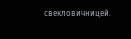свекловичницей.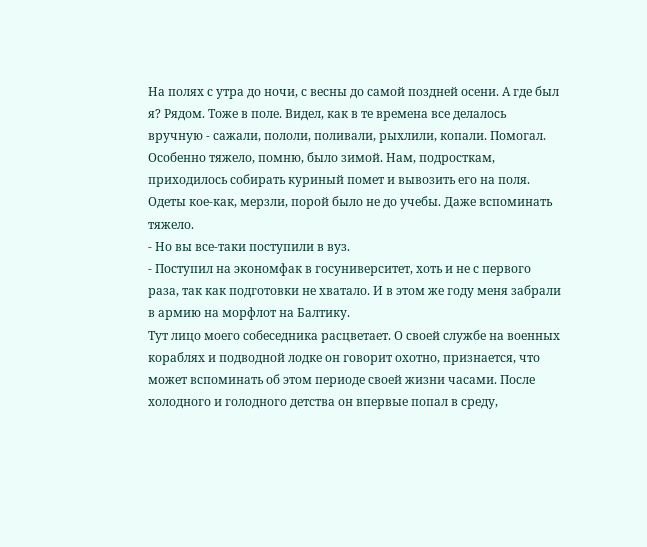На полях с утра до ночи, с весны до самой поздней осени. А где был я? Рядом. Тоже в поле. Видел, как в те времена все делалось вручную - сажали, пололи, поливали, рыхлили, копали. Помогал. Особенно тяжело, помню, было зимой. Нам, подросткам, приходилось собирать куриный помет и вывозить его на поля. Одеты кое-как, мерзли, порой было не до учебы. Даже вспоминать тяжело.
- Но вы все-таки поступили в вуз.
- Поступил на экономфак в госуниверситет, хоть и не с первого раза, так как подготовки не хватало. И в этом же году меня забрали в армию на морфлот на Балтику.
Тут лицо моего собеседника расцветает. О своей службе на военных кораблях и подводной лодке он говорит охотно, признается, что может вспоминать об этом периоде своей жизни часами. После холодного и голодного детства он впервые попал в среду,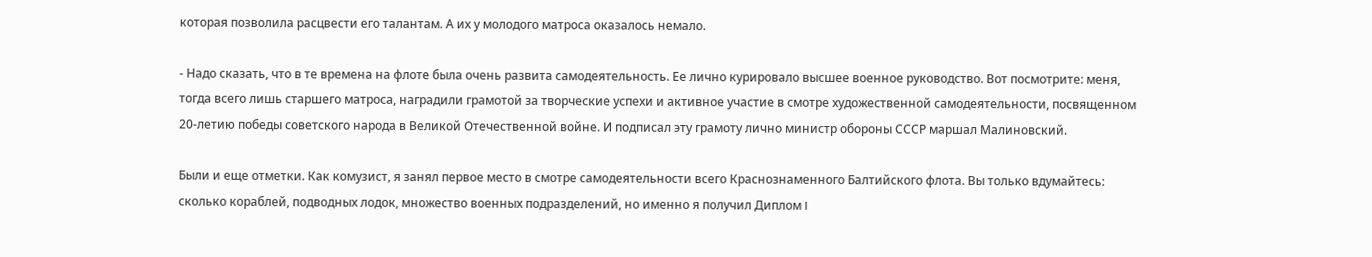которая позволила расцвести его талантам. А их у молодого матроса оказалось немало.

- Надо сказать, что в те времена на флоте была очень развита самодеятельность. Ее лично курировало высшее военное руководство. Вот посмотрите: меня, тогда всего лишь старшего матроса, наградили грамотой за творческие успехи и активное участие в смотре художественной самодеятельности, посвященном 20-летию победы советского народа в Великой Отечественной войне. И подписал эту грамоту лично министр обороны СССР маршал Малиновский.

Были и еще отметки. Как комузист, я занял первое место в смотре самодеятельности всего Краснознаменного Балтийского флота. Вы только вдумайтесь: сколько кораблей, подводных лодок, множество военных подразделений, но именно я получил Диплом I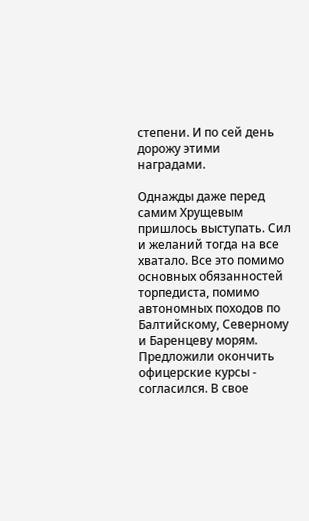степени. И по сей день дорожу этими наградами.

Однажды даже перед самим Хрущевым пришлось выступать. Сил и желаний тогда на все хватало. Все это помимо основных обязанностей торпедиста, помимо автономных походов по Балтийскому, Северному и Баренцеву морям. Предложили окончить офицерские курсы - согласился. В свое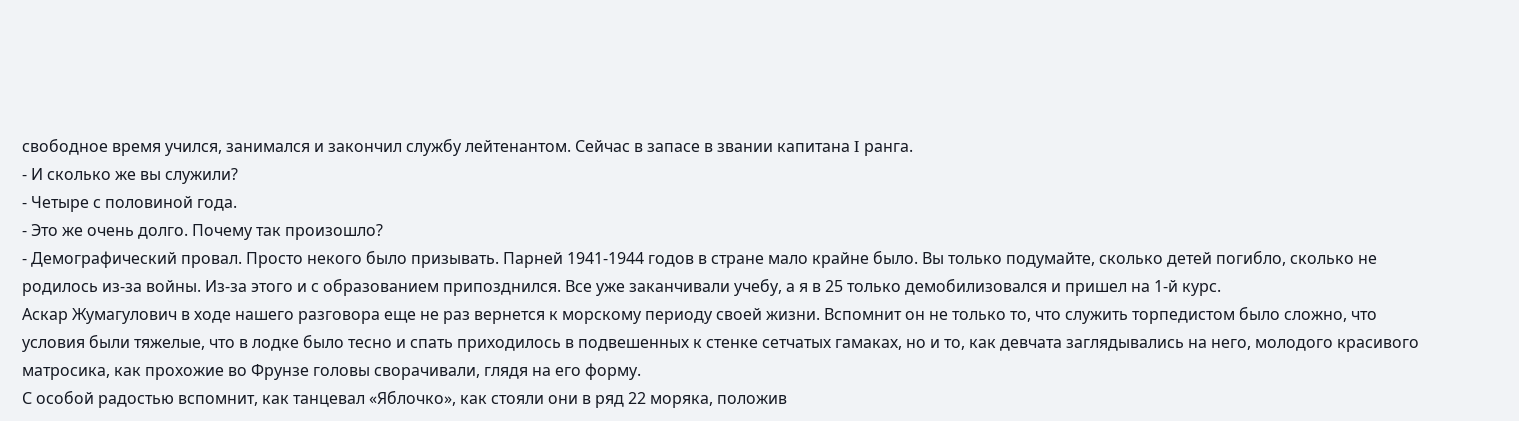свободное время учился, занимался и закончил службу лейтенантом. Сейчас в запасе в звании капитана I ранга.
- И сколько же вы служили?
- Четыре с половиной года.
- Это же очень долго. Почему так произошло?
- Демографический провал. Просто некого было призывать. Парней 1941-1944 годов в стране мало крайне было. Вы только подумайте, сколько детей погибло, сколько не родилось из-за войны. Из-за этого и с образованием припозднился. Все уже заканчивали учебу, а я в 25 только демобилизовался и пришел на 1-й курс.
Аскар Жумагулович в ходе нашего разговора еще не раз вернется к морскому периоду своей жизни. Вспомнит он не только то, что служить торпедистом было сложно, что условия были тяжелые, что в лодке было тесно и спать приходилось в подвешенных к стенке сетчатых гамаках, но и то, как девчата заглядывались на него, молодого красивого матросика, как прохожие во Фрунзе головы сворачивали, глядя на его форму.
С особой радостью вспомнит, как танцевал «Яблочко», как стояли они в ряд 22 моряка, положив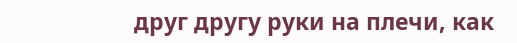друг другу руки на плечи, как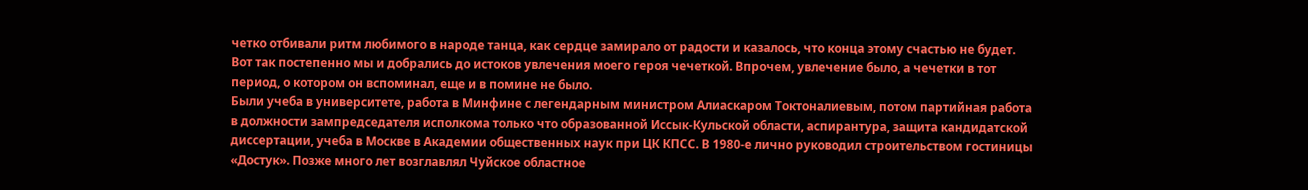четко отбивали ритм любимого в народе танца, как сердце замирало от радости и казалось, что конца этому счастью не будет.
Вот так постепенно мы и добрались до истоков увлечения моего героя чечеткой. Впрочем, увлечение было, а чечетки в тот период, о котором он вспоминал, еще и в помине не было.
Были учеба в университете, работа в Минфине с легендарным министром Алиаскаром Токтоналиевым, потом партийная работа в должности зампредседателя исполкома только что образованной Иссык-Кульской области, аспирантура, защита кандидатской диссертации, учеба в Москве в Академии общественных наук при ЦК КПСС. В 1980-е лично руководил строительством гостиницы «Достук». Позже много лет возглавлял Чуйское областное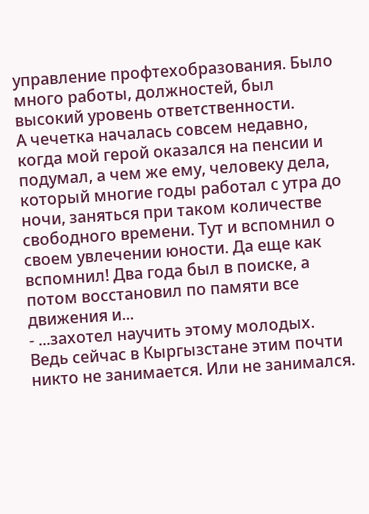управление профтехобразования. Было много работы, должностей, был высокий уровень ответственности.
А чечетка началась совсем недавно, когда мой герой оказался на пенсии и подумал, а чем же ему, человеку дела, который многие годы работал с утра до ночи, заняться при таком количестве свободного времени. Тут и вспомнил о своем увлечении юности. Да еще как вспомнил! Два года был в поиске, а потом восстановил по памяти все движения и...
- ...захотел научить этому молодых. Ведь сейчас в Кыргызстане этим почти никто не занимается. Или не занимался.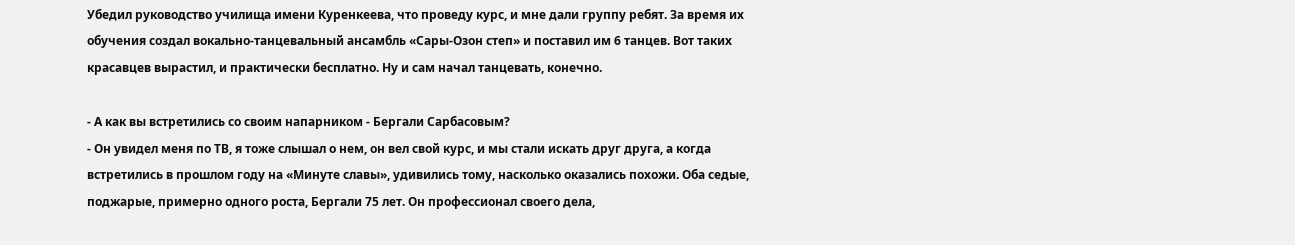Убедил руководство училища имени Куренкеева, что проведу курс, и мне дали группу ребят. За время их обучения создал вокально-танцевальный ансамбль «Сары-Озон степ» и поставил им 6 танцев. Вот таких красавцев вырастил, и практически бесплатно. Ну и сам начал танцевать, конечно.

- А как вы встретились со своим напарником - Бергали Сарбасовым?
- Он увидел меня по ТВ, я тоже слышал о нем, он вел свой курс, и мы стали искать друг друга, а когда встретились в прошлом году на «Минуте славы», удивились тому, насколько оказались похожи. Оба седые, поджарые, примерно одного роста, Бергали 75 лет. Он профессионал своего дела,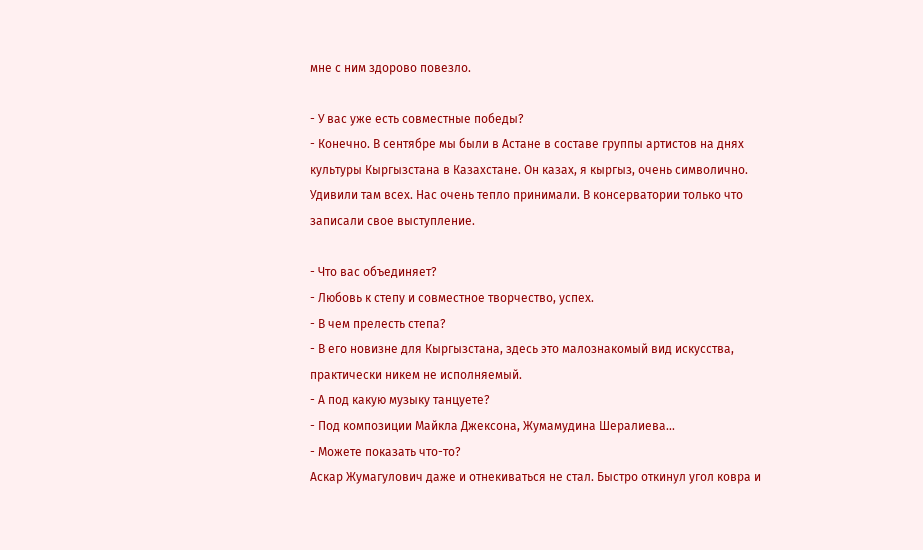мне с ним здорово повезло.

- У вас уже есть совместные победы?
- Конечно. В сентябре мы были в Астане в составе группы артистов на днях культуры Кыргызстана в Казахстане. Он казах, я кыргыз, очень символично. Удивили там всех. Нас очень тепло принимали. В консерватории только что записали свое выступление.

- Что вас объединяет?
- Любовь к степу и совместное творчество, успех.
- В чем прелесть степа?
- В его новизне для Кыргызстана, здесь это малознакомый вид искусства, практически никем не исполняемый.
- А под какую музыку танцуете?
- Под композиции Майкла Джексона, Жумамудина Шералиева...
- Можете показать что-то?
Аскар Жумагулович даже и отнекиваться не стал. Быстро откинул угол ковра и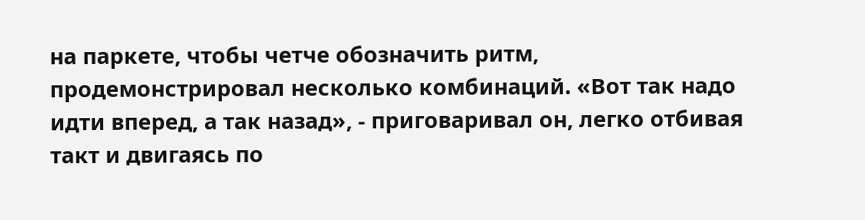на паркете, чтобы четче обозначить ритм, продемонстрировал несколько комбинаций. «Вот так надо идти вперед, а так назад», - приговаривал он, легко отбивая такт и двигаясь по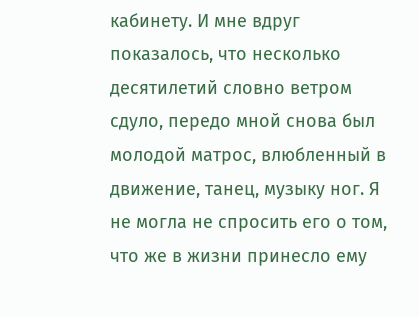кабинету. И мне вдруг показалось, что несколько десятилетий словно ветром сдуло, передо мной снова был молодой матрос, влюбленный в движение, танец, музыку ног. Я не могла не спросить его о том, что же в жизни принесло ему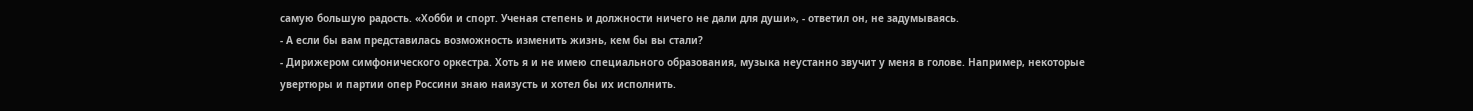самую большую радость. «Хобби и спорт. Ученая степень и должности ничего не дали для души», - ответил он, не задумываясь.
- А если бы вам представилась возможность изменить жизнь, кем бы вы стали?
- Дирижером симфонического оркестра. Хоть я и не имею специального образования, музыка неустанно звучит у меня в голове. Например, некоторые увертюры и партии опер Россини знаю наизусть и хотел бы их исполнить.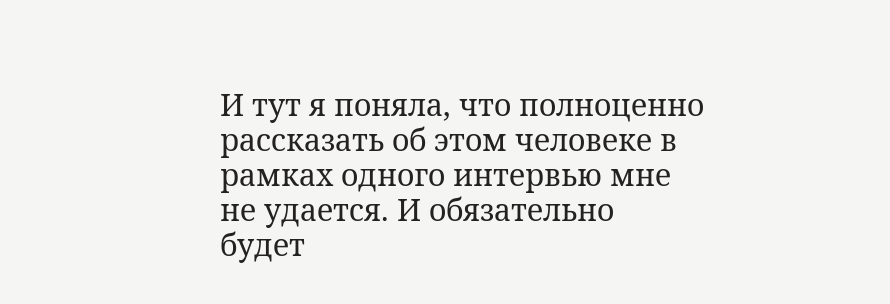И тут я поняла, что полноценно рассказать об этом человеке в рамках одного интервью мне не удается. И обязательно будет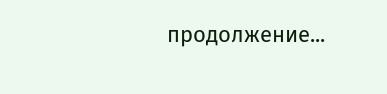продолжение...